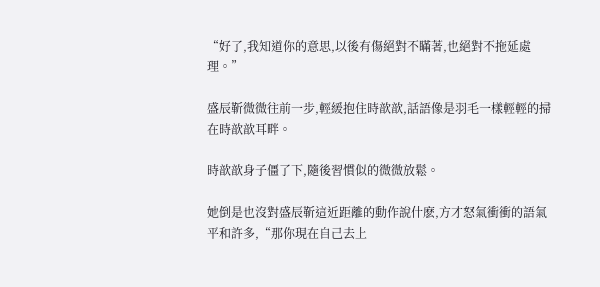“好了,我知道你的意思,以後有傷絕對不瞞著,也絕對不拖延處理。”

盛辰靳微微往前一步,輕緩抱住時歆歆,話語像是羽毛一樣輕輕的掃在時歆歆耳畔。

時歆歆身子僵了下,隨後習慣似的微微放鬆。

她倒是也沒對盛辰靳這近距離的動作說什麽,方才怒氣衝衝的語氣平和許多,“那你現在自己去上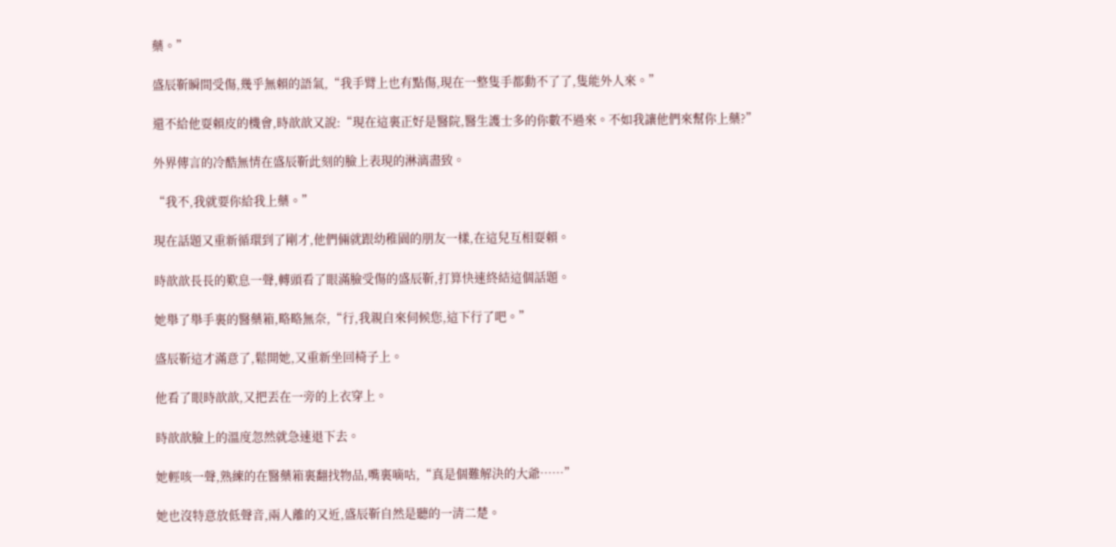藥。”

盛辰靳瞬間受傷,幾乎無賴的語氣,“我手臂上也有點傷,現在一整隻手都動不了了,隻能外人來。”

還不給他耍賴皮的機會,時歆歆又說:“現在這裏正好是醫院,醫生護士多的你數不過來。不如我讓他們來幫你上藥?”

外界傳言的冷酷無情在盛辰靳此刻的臉上表現的淋漓盡致。

“我不,我就要你給我上藥。”

現在話題又重新循環到了剛才,他們倆就跟幼稚園的朋友一樣,在這兒互相耍賴。

時歆歆長長的歎息一聲,轉頭看了眼滿臉受傷的盛辰靳,打算快速終結這個話題。

她舉了舉手裏的醫藥箱,略略無奈,“行,我親自來伺候您,這下行了吧。”

盛辰靳這才滿意了,鬆開她,又重新坐回椅子上。

他看了眼時歆歆,又把丟在一旁的上衣穿上。

時歆歆臉上的溫度忽然就急速退下去。

她輕咳一聲,熟練的在醫藥箱裏翻找物品,嘴裏嘀咕,“真是個難解決的大爺……”

她也沒特意放低聲音,兩人離的又近,盛辰靳自然是聽的一清二楚。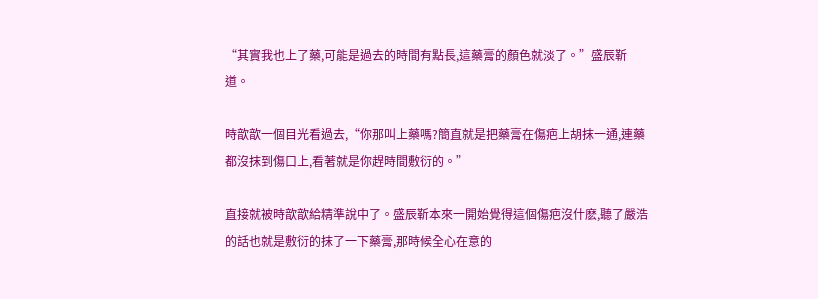“其實我也上了藥,可能是過去的時間有點長,這藥膏的顏色就淡了。”盛辰靳道。

時歆歆一個目光看過去,“你那叫上藥嗎?簡直就是把藥膏在傷疤上胡抹一通,連藥都沒抹到傷口上,看著就是你趕時間敷衍的。”

直接就被時歆歆給精準說中了。盛辰靳本來一開始覺得這個傷疤沒什麽,聽了嚴浩的話也就是敷衍的抹了一下藥膏,那時候全心在意的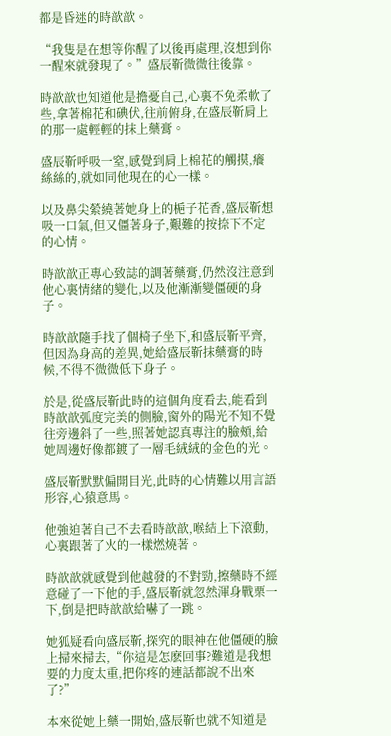都是昏迷的時歆歆。

“我隻是在想等你醒了以後再處理,沒想到你一醒來就發現了。”盛辰靳微微往後靠。

時歆歆也知道他是擔憂自己,心裏不免柔軟了些,拿著棉花和碘伏,往前俯身,在盛辰靳肩上的那一處輕輕的抹上藥膏。

盛辰靳呼吸一窒,感覺到肩上棉花的觸摸,癢絲絲的,就如同他現在的心一樣。

以及鼻尖縈繞著她身上的梔子花香,盛辰靳想吸一口氣,但又僵著身子,艱難的按捺下不定的心情。

時歆歆正專心致誌的調著藥膏,仍然沒注意到他心裏情緒的變化,以及他漸漸變僵硬的身子。

時歆歆隨手找了個椅子坐下,和盛辰靳平齊,但因為身高的差異,她給盛辰靳抹藥膏的時候,不得不微微低下身子。

於是,從盛辰靳此時的這個角度看去,能看到時歆歆弧度完美的側臉,窗外的陽光不知不覺往旁邊斜了一些,照著她認真專注的臉頰,給她周邊好像都鍍了一層毛絨絨的金色的光。

盛辰靳默默偏開目光,此時的心情難以用言語形容,心猿意馬。

他強迫著自己不去看時歆歆,喉結上下滾動,心裏跟著了火的一樣燃燒著。

時歆歆就感覺到他越發的不對勁,擦藥時不經意碰了一下他的手,盛辰靳就忽然渾身戰栗一下,倒是把時歆歆給嚇了一跳。

她狐疑看向盛辰靳,探究的眼神在他僵硬的臉上掃來掃去,“你這是怎麽回事?難道是我想要的力度太重,把你疼的連話都說不出來了?”

本來從她上藥一開始,盛辰靳也就不知道是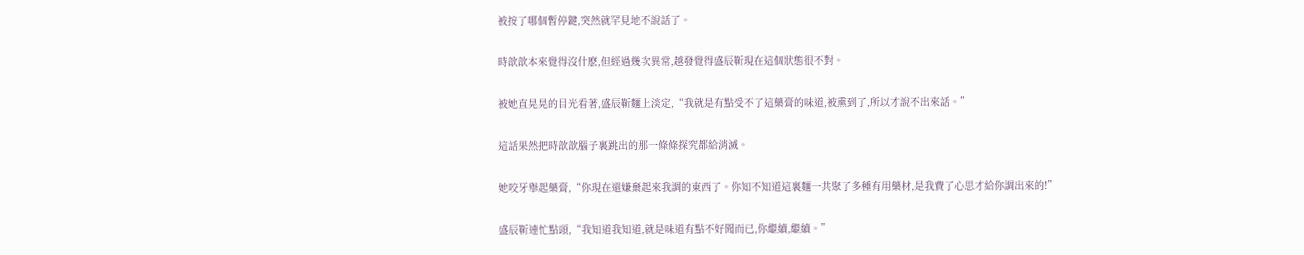被按了哪個暫停鍵,突然就罕見地不說話了。

時歆歆本來覺得沒什麽,但經過幾次異常,越發覺得盛辰靳現在這個狀態很不對。

被她直晃晃的目光看著,盛辰靳麵上淡定,“我就是有點受不了這藥膏的味道,被熏到了,所以才說不出來話。”

這話果然把時歆歆腦子裏跳出的那一條條探究都給消滅。

她咬牙舉起藥膏,“你現在還嫌棄起來我調的東西了。你知不知道這裏麵一共聚了多種有用藥材,是我費了心思才給你調出來的!”

盛辰靳連忙點頭,“我知道我知道,就是味道有點不好聞而已,你繼續,繼續。”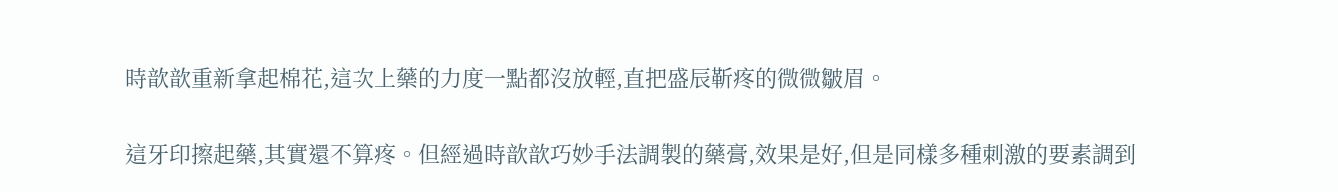時歆歆重新拿起棉花,這次上藥的力度一點都沒放輕,直把盛辰靳疼的微微皺眉。

這牙印擦起藥,其實還不算疼。但經過時歆歆巧妙手法調製的藥膏,效果是好,但是同樣多種刺激的要素調到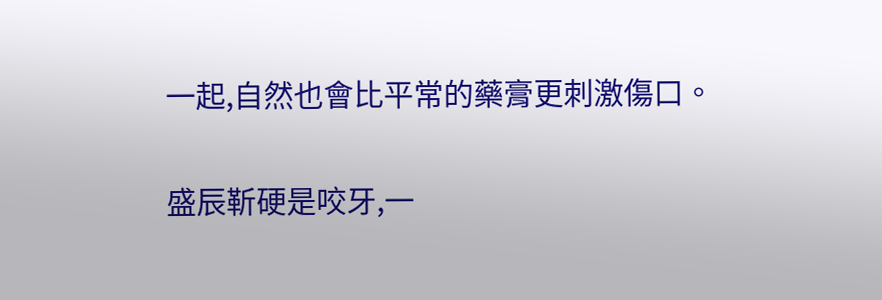一起,自然也會比平常的藥膏更刺激傷口。

盛辰靳硬是咬牙,一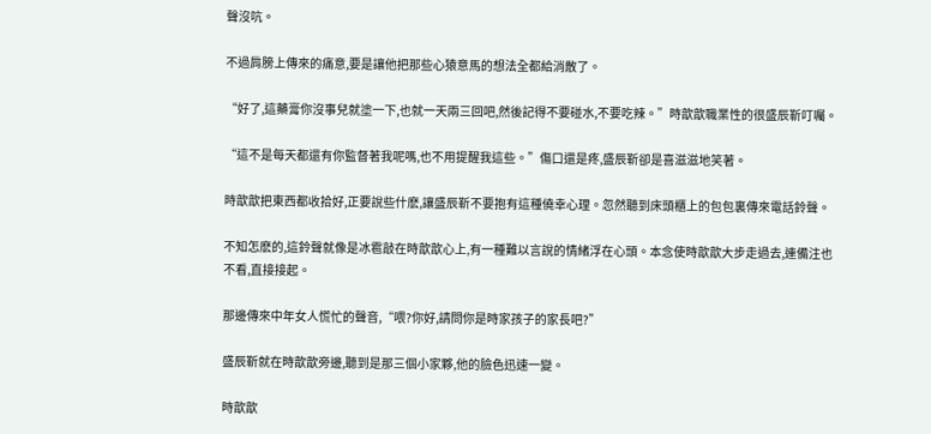聲沒吭。

不過肩膀上傳來的痛意,要是讓他把那些心猿意馬的想法全都給消散了。

“好了,這藥膏你沒事兒就塗一下,也就一天兩三回吧,然後記得不要碰水,不要吃辣。”時歆歆職業性的很盛辰靳叮囑。

“這不是每天都還有你監督著我呢嗎,也不用提醒我這些。”傷口還是疼,盛辰靳卻是喜滋滋地笑著。

時歆歆把東西都收拾好,正要說些什麽,讓盛辰靳不要抱有這種僥幸心理。忽然聽到床頭櫃上的包包裏傳來電話鈴聲。

不知怎麽的,這鈴聲就像是冰雹敲在時歆歆心上,有一種難以言說的情緒浮在心頭。本念使時歆歆大步走過去,連備注也不看,直接接起。

那邊傳來中年女人慌忙的聲音,“喂?你好,請問你是時家孩子的家長吧?”

盛辰靳就在時歆歆旁邊,聽到是那三個小家夥,他的臉色迅速一變。

時歆歆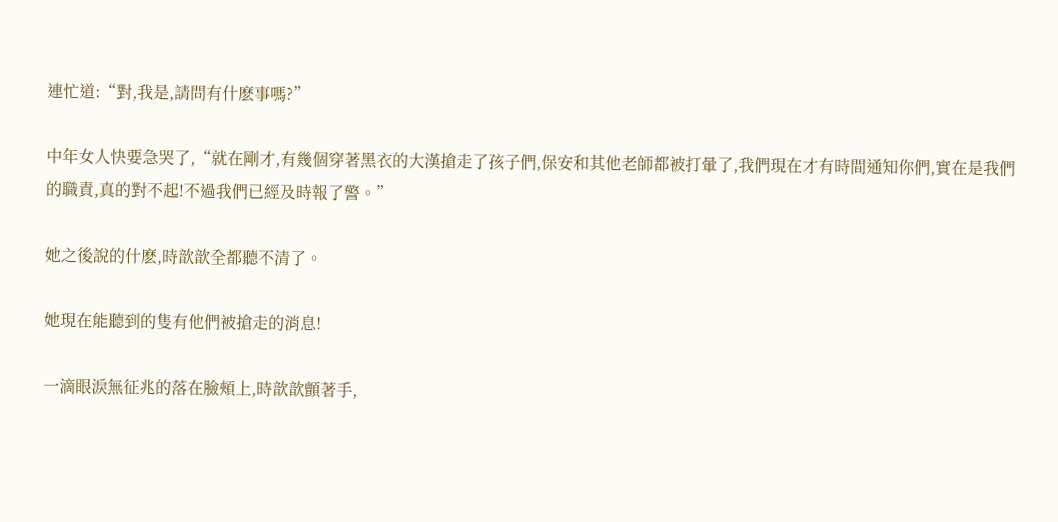連忙道:“對,我是,請問有什麽事嗎?”

中年女人快要急哭了,“就在剛才,有幾個穿著黑衣的大漢搶走了孩子們,保安和其他老師都被打暈了,我們現在才有時間通知你們,實在是我們的職責,真的對不起!不過我們已經及時報了警。”

她之後說的什麽,時歆歆全都聽不清了。

她現在能聽到的隻有他們被搶走的消息!

一滴眼淚無征兆的落在臉頰上,時歆歆顫著手,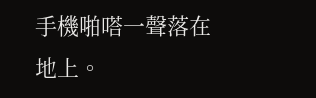手機啪嗒一聲落在地上。